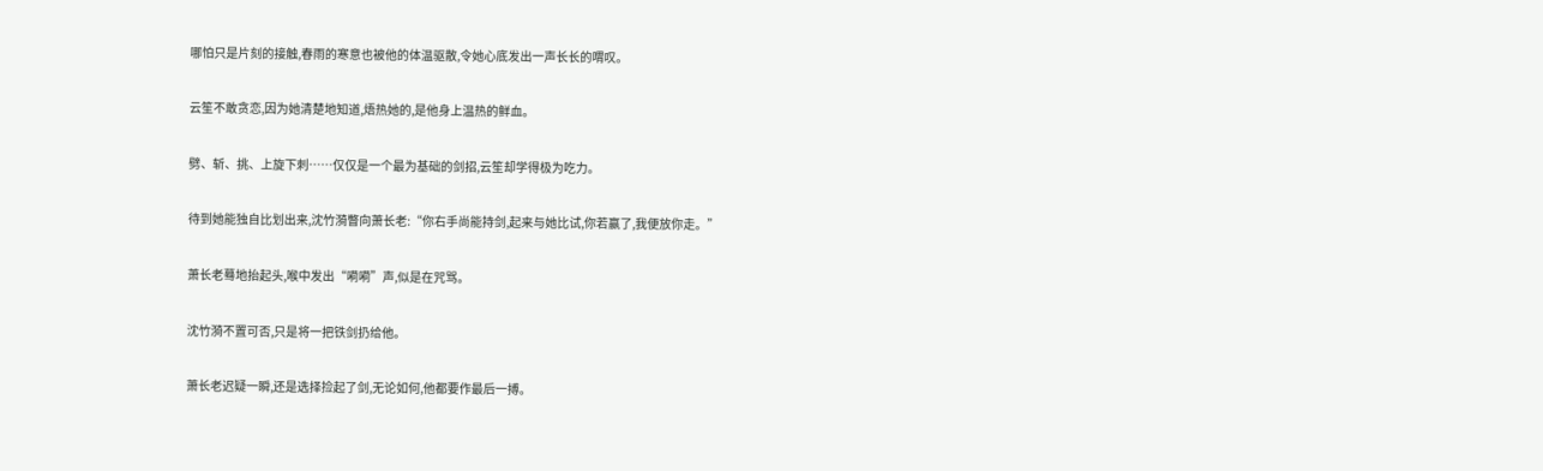哪怕只是片刻的接触,春雨的寒意也被他的体温驱散,令她心底发出一声长长的喟叹。

云笙不敢贪恋,因为她清楚地知道,焐热她的,是他身上温热的鲜血。

劈、斩、挑、上旋下刺……仅仅是一个最为基础的剑招,云笙却学得极为吃力。

待到她能独自比划出来,沈竹漪瞥向萧长老:“你右手尚能持剑,起来与她比试,你若赢了,我便放你走。”

萧长老蓦地抬起头,喉中发出“嗬嗬”声,似是在咒骂。

沈竹漪不置可否,只是将一把铁剑扔给他。

萧长老迟疑一瞬,还是选择捡起了剑,无论如何,他都要作最后一搏。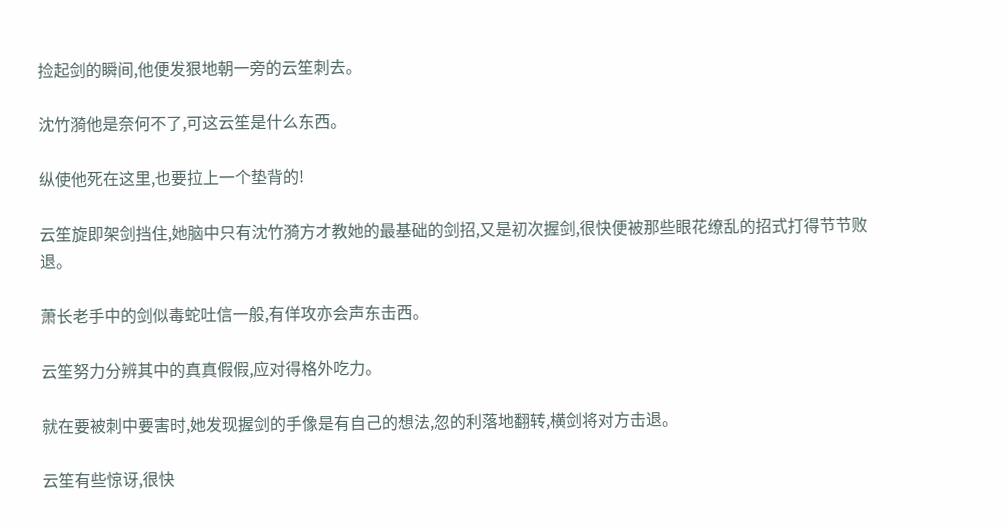捡起剑的瞬间,他便发狠地朝一旁的云笙刺去。

沈竹漪他是奈何不了,可这云笙是什么东西。

纵使他死在这里,也要拉上一个垫背的!

云笙旋即架剑挡住,她脑中只有沈竹漪方才教她的最基础的剑招,又是初次握剑,很快便被那些眼花缭乱的招式打得节节败退。

萧长老手中的剑似毒蛇吐信一般,有佯攻亦会声东击西。

云笙努力分辨其中的真真假假,应对得格外吃力。

就在要被刺中要害时,她发现握剑的手像是有自己的想法,忽的利落地翻转,横剑将对方击退。

云笙有些惊讶,很快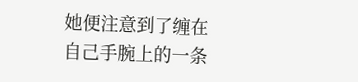她便注意到了缠在自己手腕上的一条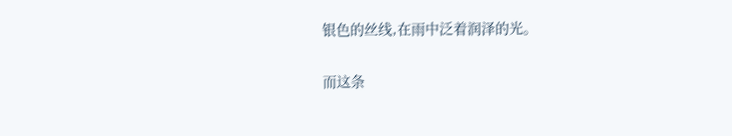银色的丝线,在雨中泛着润泽的光。

而这条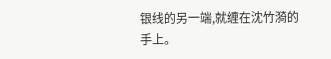银线的另一端,就缠在沈竹漪的手上。